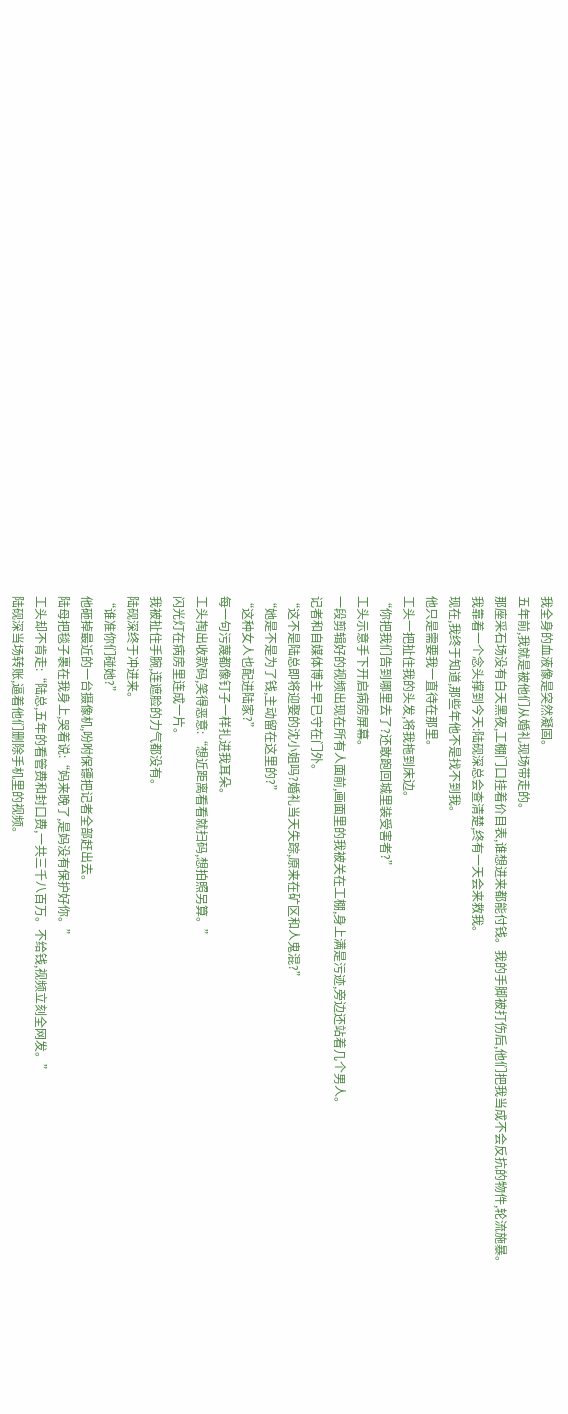我全身的血液像是突然凝固。
五年前,我就是被他们从婚礼现场带走的。
那座采石场没有白天黑夜,工棚门口挂着价目表,谁想进来都能付钱。我的手脚被打伤后,他们把我当成不会反抗的物件,轮流施暴。
我靠着一个念头撑到今天:陆砚深总会查清楚,终有一天会来救我。
现在,我终于知道,那些年他不是找不到我。
他只是需要我一直待在那里。
工头一把扯住我的头发,将我拖到床边。
“你把我们告到哪里去了?还敢跑回城里装受害者?”
工头示意手下开启病房屏幕。
一段剪辑好的视频出现在所有人面前,画面里的我被关在工棚,身上满是污迹,旁边还站着几个男人。
记者和自媒体博主早已守在门外。
“这不是陆总即将迎娶的沈小姐吗?婚礼当天失踪,原来在矿区和人鬼混?”
“她是不是为了钱,主动留在这里的?”
“这种女人也配进陆家?”
每一句污蔑都像钉子一样扎进我耳朵。
工头掏出收款码,笑得恶意:“想近距离看看就扫码,想拍照另算。”
闪光灯在病房里连成一片。
我被扯住手腕,连遮脸的力气都没有。
陆砚深终于冲进来。
“谁准你们碰她?”
他砸掉最近的一台摄像机,吩咐保镖把记者全部赶出去。
陆母把毯子裹在我身上,哭着说:“妈来晚了,是妈没有保护好你。”
工头却不肯走:“陆总,五年的看管费和封口费,一共三千八百万。不给钱,视频立刻全网发。”
陆砚深当场转账,逼着他们删除手机里的视频。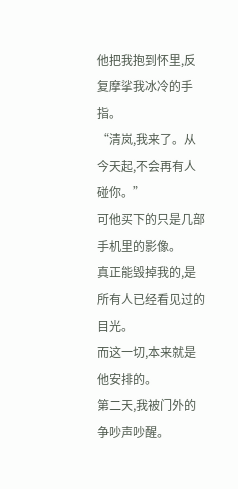他把我抱到怀里,反复摩挲我冰冷的手指。
“清岚,我来了。从今天起,不会再有人碰你。”
可他买下的只是几部手机里的影像。
真正能毁掉我的,是所有人已经看见过的目光。
而这一切,本来就是他安排的。
第二天,我被门外的争吵声吵醒。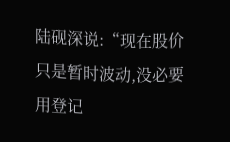陆砚深说:“现在股价只是暂时波动,没必要用登记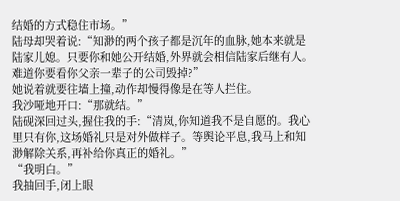结婚的方式稳住市场。”
陆母却哭着说:“知渺的两个孩子都是沉年的血脉,她本来就是陆家儿媳。只要你和她公开结婚,外界就会相信陆家后继有人。难道你要看你父亲一辈子的公司毁掉?”
她说着就要往墙上撞,动作却慢得像是在等人拦住。
我沙哑地开口:“那就结。”
陆砚深回过头,握住我的手:“清岚,你知道我不是自愿的。我心里只有你,这场婚礼只是对外做样子。等舆论平息,我马上和知渺解除关系,再补给你真正的婚礼。”
“我明白。”
我抽回手,闭上眼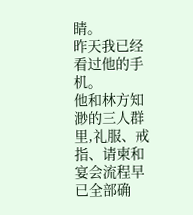睛。
昨天我已经看过他的手机。
他和林方知渺的三人群里,礼服、戒指、请柬和宴会流程早已全部确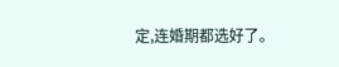定,连婚期都选好了。